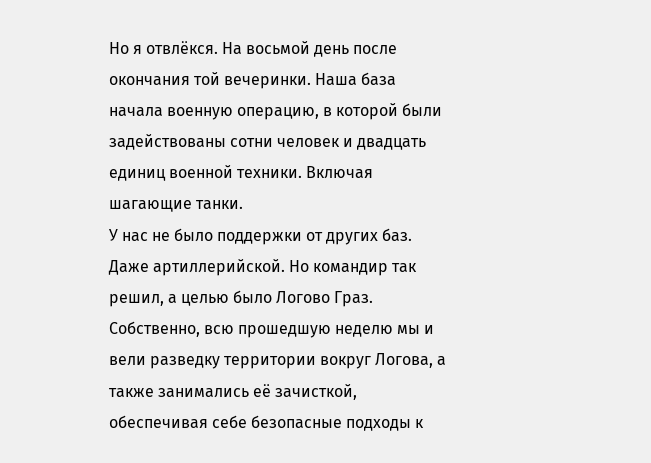Но я отвлёкся. На восьмой день после окончания той вечеринки. Наша база начала военную операцию, в которой были задействованы сотни человек и двадцать единиц военной техники. Включая шагающие танки.
У нас не было поддержки от других баз. Даже артиллерийской. Но командир так решил, а целью было Логово Граз. Собственно, всю прошедшую неделю мы и вели разведку территории вокруг Логова, а также занимались её зачисткой, обеспечивая себе безопасные подходы к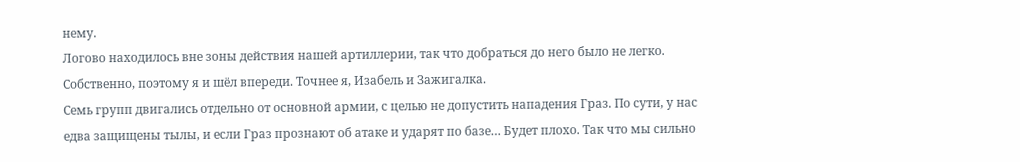нему.
Логово находилось вне зоны действия нашей артиллерии, так что добраться до него было не легко. Собственно, поэтому я и шёл впереди. Точнее я, Изабель и Зажигалка.
Семь групп двигались отдельно от основной армии, с целью не допустить нападения Граз. По сути, у нас едва защищены тылы, и если Граз прознают об атаке и ударят по базе… Будет плохо. Так что мы сильно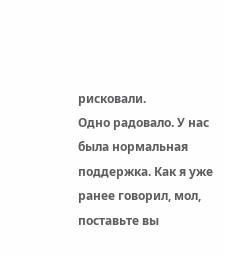рисковали.
Одно радовало. У нас была нормальная поддержка. Как я уже ранее говорил, мол, поставьте вы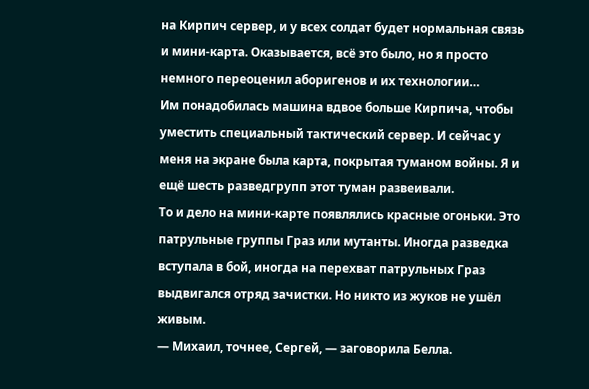на Кирпич сервер, и у всех солдат будет нормальная связь и мини-карта. Оказывается, всё это было, но я просто немного переоценил аборигенов и их технологии…
Им понадобилась машина вдвое больше Кирпича, чтобы уместить специальный тактический сервер. И сейчас у меня на экране была карта, покрытая туманом войны. Я и ещё шесть разведгрупп этот туман развеивали.
То и дело на мини-карте появлялись красные огоньки. Это патрульные группы Граз или мутанты. Иногда разведка вступала в бой, иногда на перехват патрульных Граз выдвигался отряд зачистки. Но никто из жуков не ушёл живым.
— Михаил, точнее, Сергей, — заговорила Белла.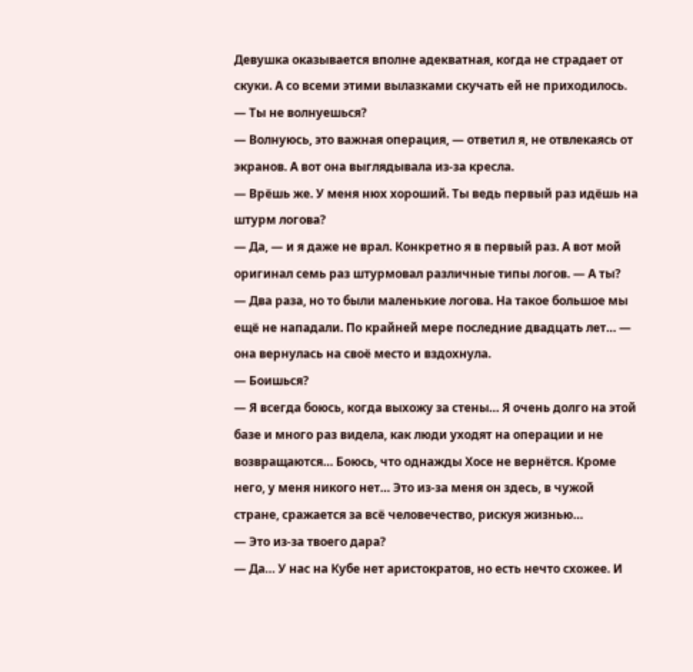Девушка оказывается вполне адекватная, когда не страдает от скуки. А со всеми этими вылазками скучать ей не приходилось. — Ты не волнуешься?
— Волнуюсь, это важная операция, — ответил я, не отвлекаясь от экранов. А вот она выглядывала из-за кресла.
— Врёшь же. У меня нюх хороший. Ты ведь первый раз идёшь на штурм логова?
— Да, — и я даже не врал. Конкретно я в первый раз. А вот мой оригинал семь раз штурмовал различные типы логов. — А ты?
— Два раза, но то были маленькие логова. На такое большое мы ещё не нападали. По крайней мере последние двадцать лет… — она вернулась на своё место и вздохнула.
— Боишься?
— Я всегда боюсь, когда выхожу за стены… Я очень долго на этой базе и много раз видела, как люди уходят на операции и не возвращаются… Боюсь, что однажды Хосе не вернётся. Кроме него, у меня никого нет… Это из-за меня он здесь, в чужой стране, сражается за всё человечество, рискуя жизнью…
— Это из-за твоего дара?
— Да… У нас на Кубе нет аристократов, но есть нечто схожее. И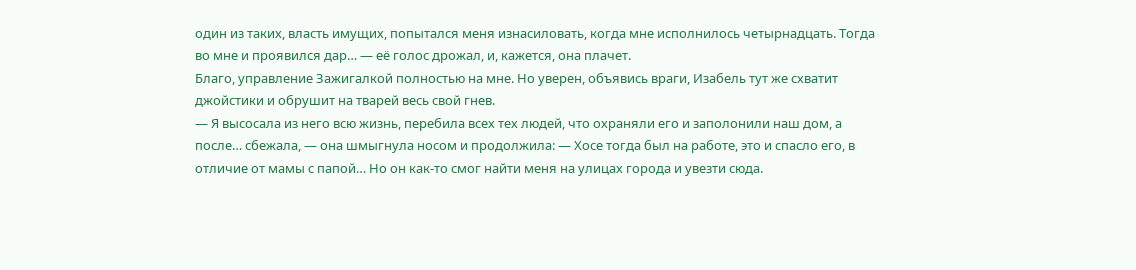один из таких, власть имущих, попытался меня изнасиловать, когда мне исполнилось четырнадцать. Тогда во мне и проявился дар… — её голос дрожал, и, кажется, она плачет.
Благо, управление Зажигалкой полностью на мне. Но уверен, объявись враги, Изабель тут же схватит джойстики и обрушит на тварей весь свой гнев.
— Я высосала из него всю жизнь, перебила всех тех людей, что охраняли его и заполонили наш дом, а после… сбежала, — она шмыгнула носом и продолжила: — Хосе тогда был на работе, это и спасло его, в отличие от мамы с папой… Но он как-то смог найти меня на улицах города и увезти сюда.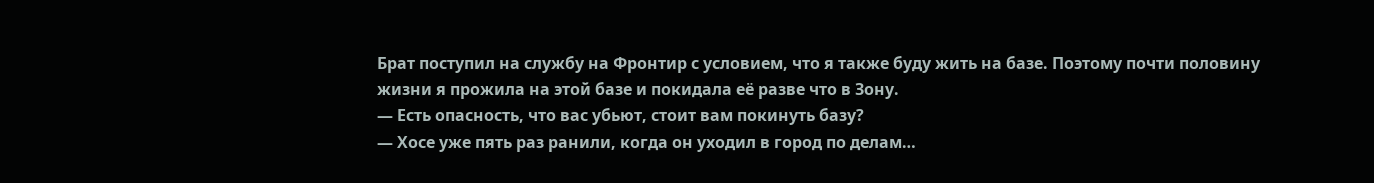Брат поступил на службу на Фронтир с условием, что я также буду жить на базе. Поэтому почти половину жизни я прожила на этой базе и покидала её разве что в Зону.
— Есть опасность, что вас убьют, стоит вам покинуть базу?
— Хосе уже пять раз ранили, когда он уходил в город по делам…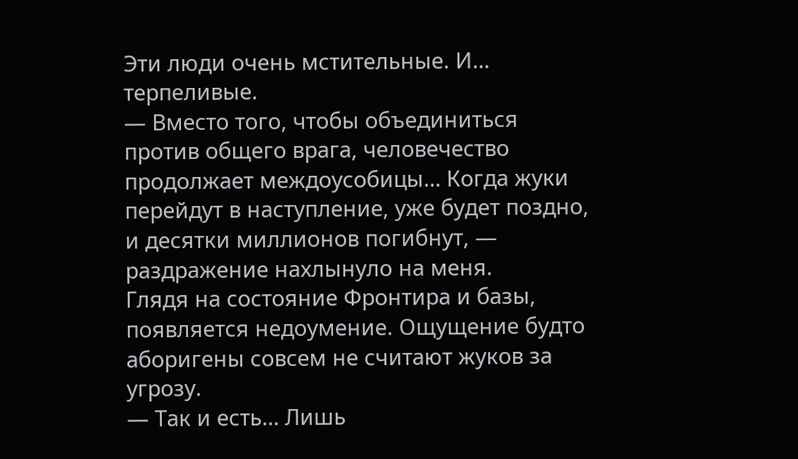Эти люди очень мстительные. И… терпеливые.
— Вместо того, чтобы объединиться против общего врага, человечество продолжает междоусобицы… Когда жуки перейдут в наступление, уже будет поздно, и десятки миллионов погибнут, — раздражение нахлынуло на меня.
Глядя на состояние Фронтира и базы, появляется недоумение. Ощущение будто аборигены совсем не считают жуков за угрозу.
— Так и есть… Лишь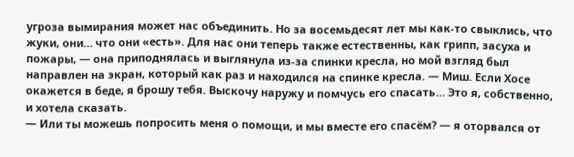угроза вымирания может нас объединить. Но за восемьдесят лет мы как-то свыклись, что жуки, они… что они «есть». Для нас они теперь также естественны, как грипп, засуха и пожары, — она приподнялась и выглянула из-за спинки кресла, но мой взгляд был направлен на экран, который как раз и находился на спинке кресла. — Миш. Если Хосе окажется в беде, я брошу тебя. Выскочу наружу и помчусь его спасать… Это я, собственно, и хотела сказать.
— Или ты можешь попросить меня о помощи, и мы вместе его спасём? — я оторвался от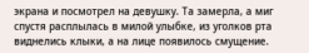экрана и посмотрел на девушку. Та замерла, а миг спустя расплылась в милой улыбке, из уголков рта виднелись клыки, а на лице появилось смущение.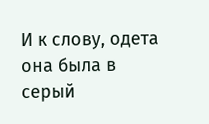И к слову, одета она была в серый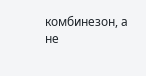комбинезон, а не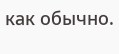как обычно.